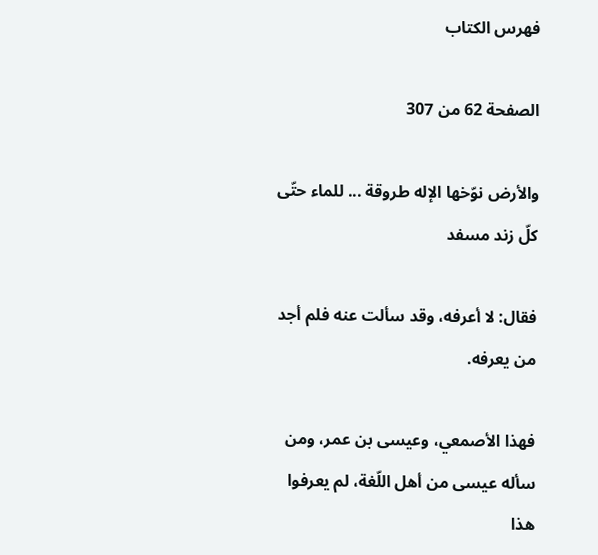فهرس الكتاب

الصفحة 62 من 307

والأرض نوّخها الإله طروقة ... للماء حتّى كلّ زند مسفد

فقال: لا أعرفه، وقد سألت عنه فلم أجد من يعرفه.

فهذا الأصمعي، وعيسى بن عمر، ومن سأله عيسى من أهل اللّغة، لم يعرفوا هذا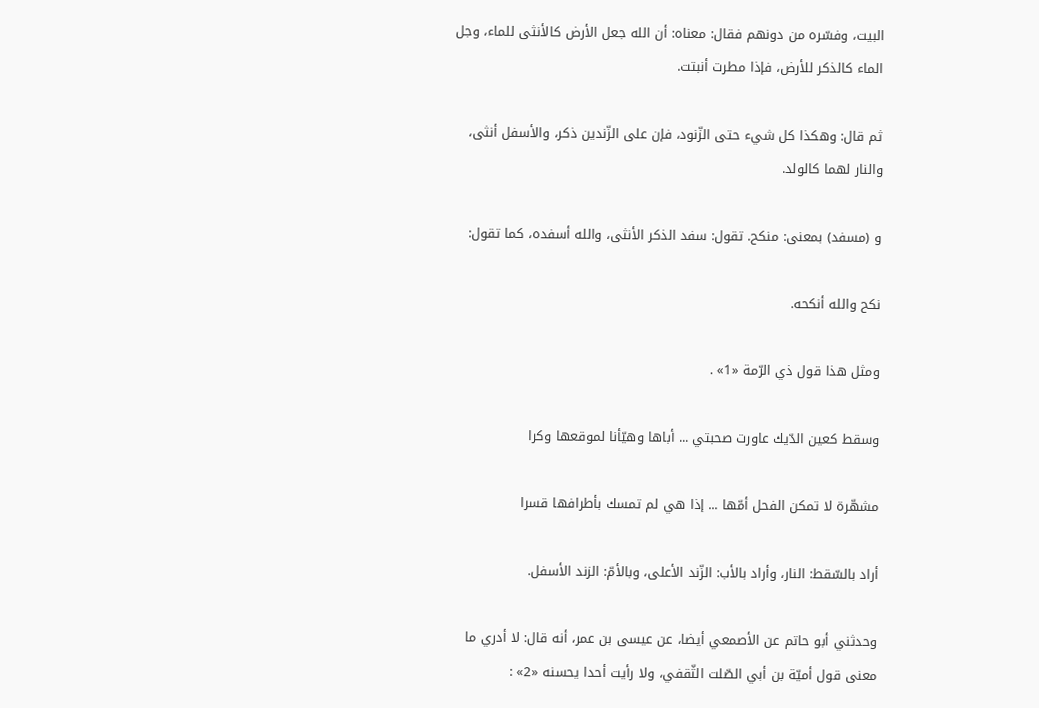البيت، وفسّره من دونهم فقال: معناه: أن الله جعل الأرض كالأنثى للماء، وجل الماء كالذكر للأرض، فإذا مطرت أنبتت.

ثم قال: وهكذا كل شيء حتى الزّنود، فإن على الزّندين ذكر، والأسفل أنثى، والنار لهما كالولد.

و (مسفد) بمعنى: منكح. تقول: سفد الذكر الأنثى، والله أسفده، كما تقول:

نكح والله أنكحه.

ومثل هذا قول ذي الرّمة «1» .

وسقط كعين الدّيك عاورت صحبتي ... أباها وهيّأنا لموقعها وكرا

مشهّرة لا تمكن الفحل أمّها ... إذا هي لم تمسك بأطرافها قسرا

أراد بالسّقط: النار، وأراد بالأب: الزّند الأعلى، وبالأمّ: الزند الأسفل.

وحدثني أبو حاتم عن الأصمعي أيضا، عن عيسى بن عمر، أنه قال: لا أدري ما معنى قول أميّة بن أبي الصّلت الثّقفي، ولا رأيت أحدا يحسنه «2» :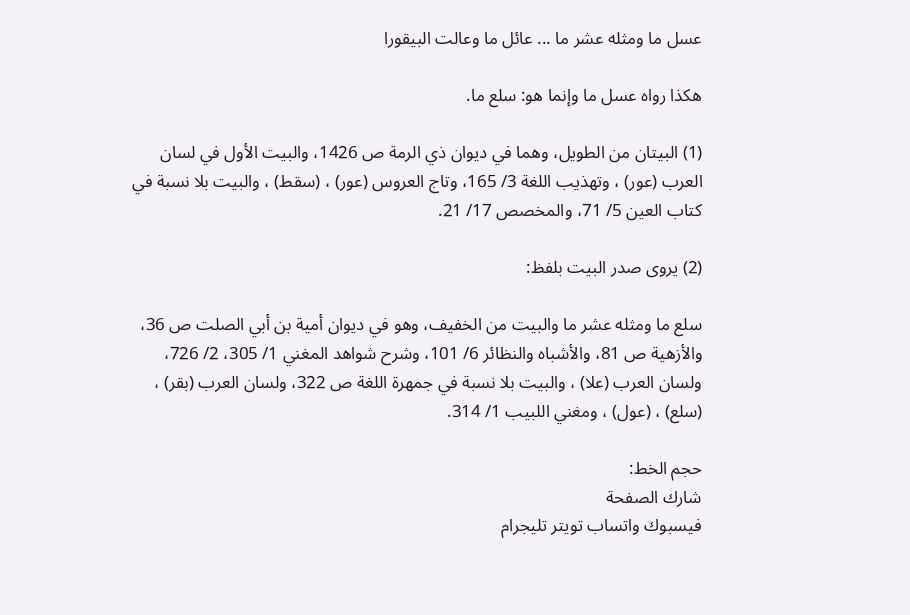عسل ما ومثله عشر ما ... عائل ما وعالت البيقورا

هكذا رواه عسل ما وإنما هو: سلع ما.

(1) البيتان من الطويل، وهما في ديوان ذي الرمة ص 1426، والبيت الأول في لسان العرب (عور) ، وتهذيب اللغة 3/ 165، وتاج العروس (عور) ، (سقط) ، والبيت بلا نسبة في كتاب العين 5/ 71، والمخصص 17/ 21.

(2) يروى صدر البيت بلفظ:

سلع ما ومثله عشر ما والبيت من الخفيف، وهو في ديوان أمية بن أبي الصلت ص 36، والأزهية ص 81، والأشباه والنظائر 6/ 101، وشرح شواهد المغني 1/ 305، 2/ 726، ولسان العرب (علا) ، والبيت بلا نسبة في جمهرة اللغة ص 322، ولسان العرب (بقر) ، (سلع) ، (عول) ، ومغني اللبيب 1/ 314.

حجم الخط:
شارك الصفحة
فيسبوك واتساب تويتر تليجرام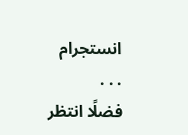انستجرام
. . .
فضلًا انتظر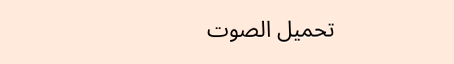تحميل الصوت